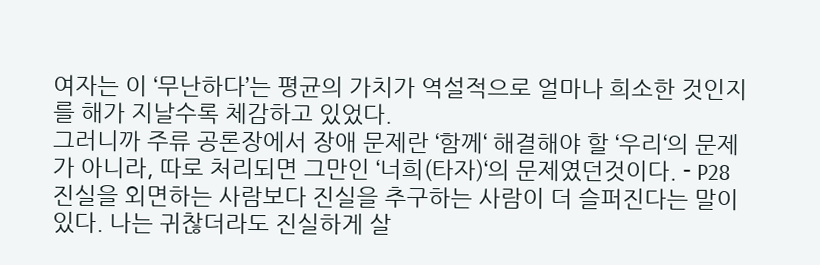여자는 이 ‘무난하다’는 평균의 가치가 역설적으로 얼마나 희소한 것인지를 해가 지날수록 체감하고 있었다.
그러니까 주류 공론장에서 장애 문제란 ‘함께‘ 해결해야 할 ‘우리‘의 문제가 아니라, 따로 처리되면 그만인 ‘너희(타자)‘의 문제였던것이다. - P28
진실을 외면하는 사람보다 진실을 추구하는 사람이 더 슬퍼진다는 말이 있다. 나는 귀찮더라도 진실하게 살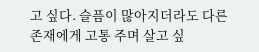고 싶다. 슬픔이 많아지더라도 다른 존재에게 고통 주며 살고 싶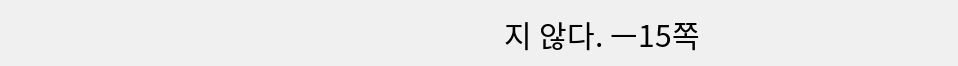지 않다. ㅡ15쪽